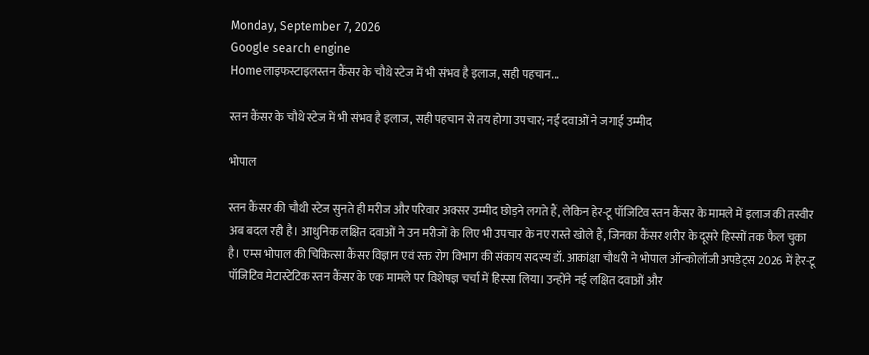Monday, September 7, 2026
Google search engine
Homeलाइफस्टाइलस्तन कैंसर के चौथे स्टेज में भी संभव है इलाज, सही पहचान...

स्तन कैंसर के चौथे स्टेज में भी संभव है इलाज, सही पहचान से तय होगा उपचार; नई दवाओं ने जगाई उम्मीद

भोपाल

स्तन कैंसर की चौथी स्टेज सुनते ही मरीज और परिवार अक्सर उम्मीद छोड़ने लगते हैं, लेकिन हेर-टू पॉजिटिव स्तन कैंसर के मामले में इलाज की तस्वीर अब बदल रही है। आधुनिक लक्षित दवाओं ने उन मरीजों के लिए भी उपचार के नए रास्ते खोले हैं, जिनका कैंसर शरीर के दूसरे हिस्सों तक फैल चुका है। एम्स भोपाल की चिकित्सा कैंसर विज्ञान एवं रक्त रोग विभाग की संकाय सदस्य डॉ. आकांक्षा चौधरी ने भोपाल ऑन्कोलॉजी अपडेट्स 2026 में हेर-टू पॉजिटिव मेटास्टेटिक स्तन कैंसर के एक मामले पर विशेषज्ञ चर्चा में हिस्सा लिया। उन्होंने नई लक्षित दवाओं और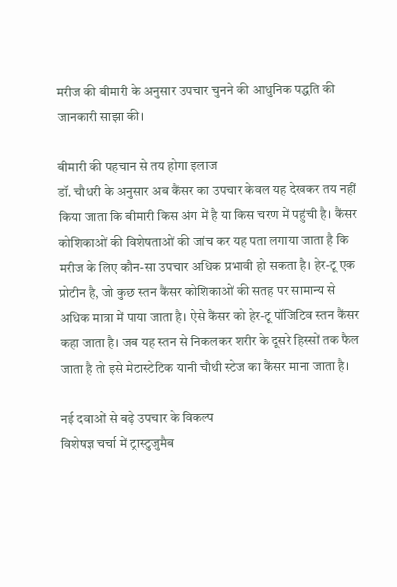मरीज की बीमारी के अनुसार उपचार चुनने की आधुनिक पद्धति की जानकारी साझा की।

बीमारी की पहचान से तय होगा इलाज
डॉ. चौधरी के अनुसार अब कैंसर का उपचार केवल यह देखकर तय नहीं किया जाता कि बीमारी किस अंग में है या किस चरण में पहुंची है। कैंसर कोशिकाओं की विशेषताओं की जांच कर यह पता लगाया जाता है कि मरीज के लिए कौन-सा उपचार अधिक प्रभावी हो सकता है। हेर-टू एक प्रोटीन है, जो कुछ स्तन कैंसर कोशिकाओं की सतह पर सामान्य से अधिक मात्रा में पाया जाता है। ऐसे कैंसर को हेर-टू पॉजिटिव स्तन कैंसर कहा जाता है। जब यह स्तन से निकलकर शरीर के दूसरे हिस्सों तक फैल जाता है तो इसे मेटास्टेटिक यानी चौथी स्टेज का कैंसर माना जाता है।

नई दवाओं से बढ़े उपचार के विकल्प
विशेषज्ञ चर्चा में ट्रास्टुजुमैब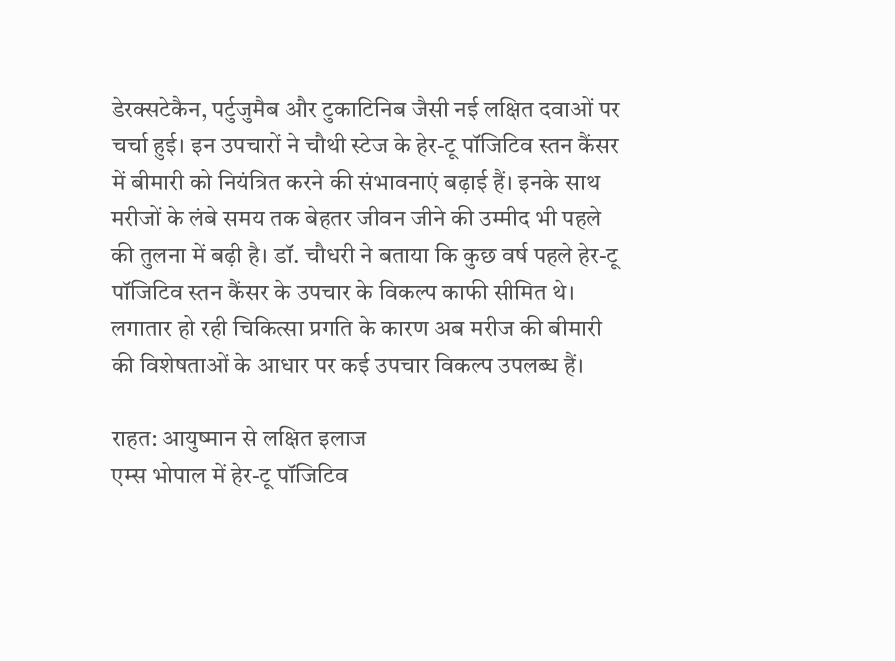डेरक्सटेकैन, पर्टुजुमैब और टुकाटिनिब जैसी नई लक्षित दवाओं पर चर्चा हुई। इन उपचारों ने चौथी स्टेज के हेर-टू पॉजिटिव स्तन कैंसर में बीमारी को नियंत्रित करने की संभावनाएं बढ़ाई हैं। इनके साथ मरीजों के लंबे समय तक बेहतर जीवन जीने की उम्मीद भी पहले की तुलना में बढ़ी है। डॉ. चौधरी ने बताया कि कुछ वर्ष पहले हेर-टू पॉजिटिव स्तन कैंसर के उपचार के विकल्प काफी सीमित थे। लगातार हो रही चिकित्सा प्रगति के कारण अब मरीज की बीमारी की विशेषताओं के आधार पर कई उपचार विकल्प उपलब्ध हैं।

राहत: आयुष्मान से लक्षित इलाज
एम्स भोपाल में हेर-टू पॉजिटिव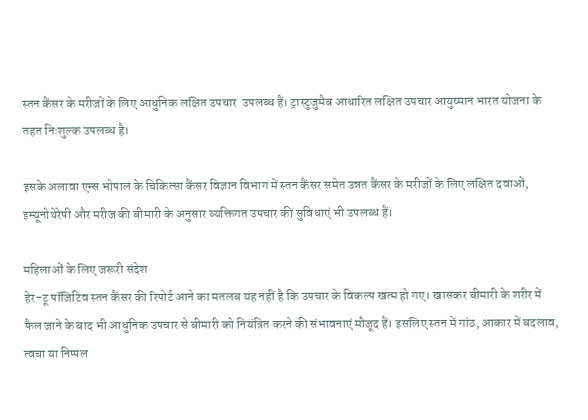स्तन कैंसर के मरीजों के लिए आधुनिक लक्षित उपचार  उपलब्ध हैं। ट्रास्टुजुमैब आधारित लक्षित उपचार आयुष्मान भारत योजना के तहत निःशुल्क उपलब्ध है।

इसके अलावा एम्स भोपाल के चिकित्सा कैंसर विज्ञान विभाग में स्तन कैंसर समेत उन्नत कैंसर के मरीजों के लिए लक्षित दवाओं, इम्यूनोथेरेपी और मरीज की बीमारी के अनुसार व्यक्तिगत उपचार की सुविधाएं भी उपलब्ध हैं।

महिलाओं के लिए जरूरी संदेश
हेर-टू पॉजिटिव स्तन कैंसर की रिपोर्ट आने का मतलब यह नहीं है कि उपचार के विकल्प खत्म हो गए। खासकर बीमारी के शरीर में फैल जाने के बाद भी आधुनिक उपचार से बीमारी को नियंत्रित करने की संभावनाएं मौजूद हैं। इसलिए स्तन में गांठ, आकार में बदलाव, त्वचा या निप्पल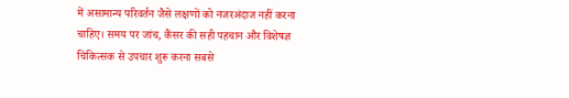में असामान्य परिवर्तन जैसे लक्षणों को नजरअंदाज नहीं करना चाहिए। समय पर जांच, कैंसर की सही पहचान और विशेषज्ञ चिकित्सक से उपचार शुरू करना सबसे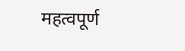महत्वपूर्ण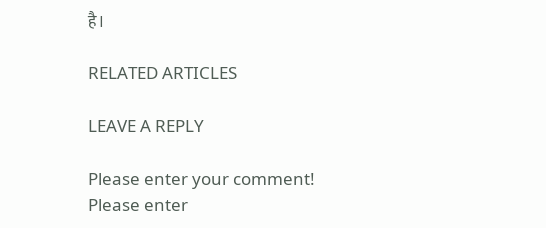है।

RELATED ARTICLES

LEAVE A REPLY

Please enter your comment!
Please enter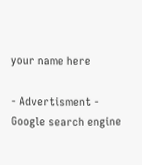your name here

- Advertisment -
Google search engine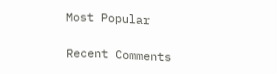Most Popular

Recent Comments